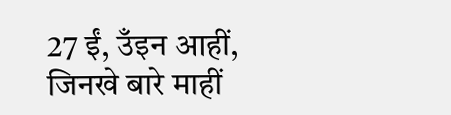27 ईं, उँइन आहीं, जिनखे बारे माहीं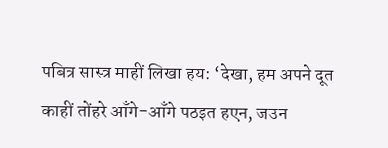पबित्र सास्त्र माहीं लिखा हय: ‘देखा, हम अपने दूत काहीं तोंहरे आँगे-आँगे पठइत हएन, जउन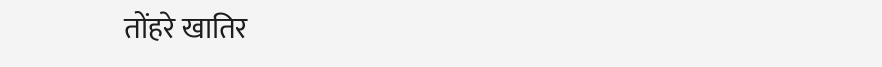तोंहरे खातिर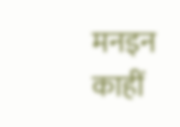मनइन काहीं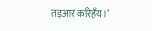तइआर करिहँय।’